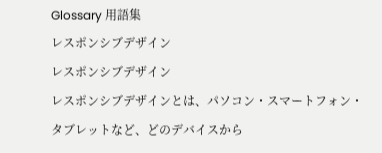Glossary 用語集
レスポンシブデザイン
レスポンシブデザイン
レスポンシブデザインとは、パソコン・スマートフォン・タブレットなど、どのデバイスから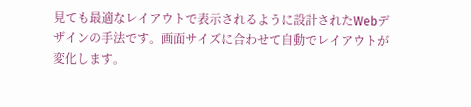見ても最適なレイアウトで表示されるように設計されたWebデザインの手法です。画面サイズに合わせて自動でレイアウトが変化します。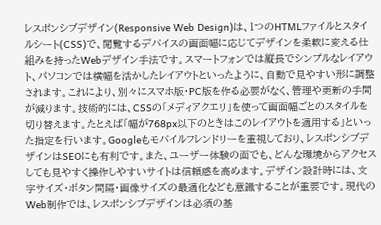レスポンシブデザイン(Responsive Web Design)は、1つのHTMLファイルとスタイルシート(CSS)で、閲覧するデバイスの画面幅に応じてデザインを柔軟に変える仕組みを持ったWebデザイン手法です。スマートフォンでは縦長でシンプルなレイアウト、パソコンでは横幅を活かしたレイアウトといったように、自動で見やすい形に調整されます。これにより、別々にスマホ版・PC版を作る必要がなく、管理や更新の手間が減ります。技術的には、CSSの「メディアクエリ」を使って画面幅ごとのスタイルを切り替えます。たとえば「幅が768px以下のときはこのレイアウトを適用する」といった指定を行います。Googleもモバイルフレンドリーを重視しており、レスポンシブデザインはSEOにも有利です。また、ユーザー体験の面でも、どんな環境からアクセスしても見やすく操作しやすいサイトは信頼感を高めます。デザイン設計時には、文字サイズ・ボタン間隔・画像サイズの最適化なども意識することが重要です。現代のWeb制作では、レスポンシブデザインは必須の基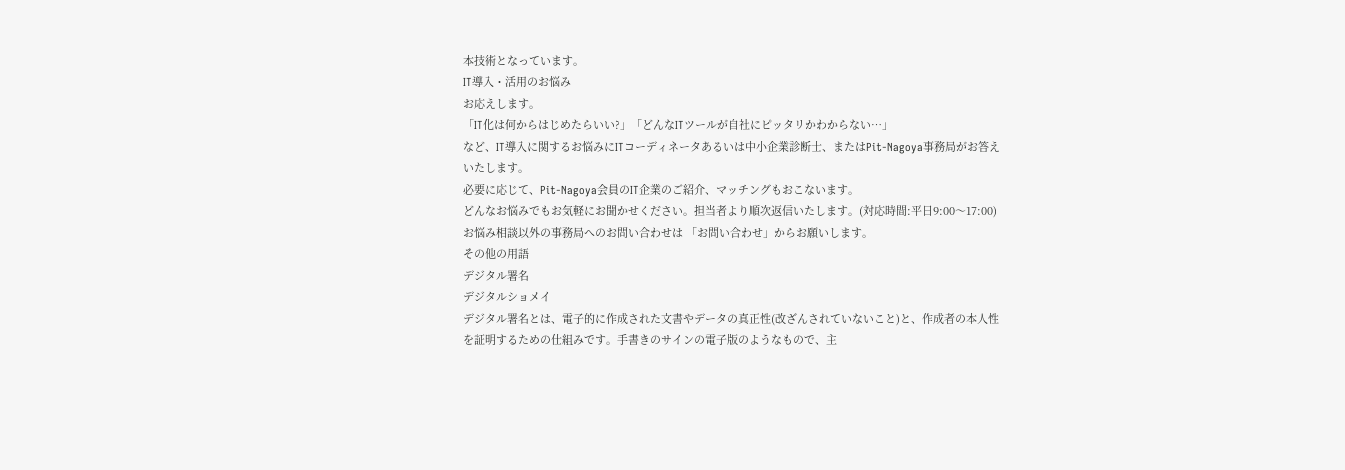本技術となっています。
IT導入・活用のお悩み
お応えします。
「IT化は何からはじめたらいい?」「どんなITツールが自社にピッタリかわからない…」
など、IT導入に関するお悩みにITコーディネータあるいは中小企業診断士、またはPit-Nagoya事務局がお答えいたします。
必要に応じて、Pit-Nagoya会員のIT企業のご紹介、マッチングもおこないます。
どんなお悩みでもお気軽にお聞かせください。担当者より順次返信いたします。(対応時間:平日9:00〜17:00)
お悩み相談以外の事務局へのお問い合わせは 「お問い合わせ」からお願いします。
その他の用語
デジタル署名
デジタルショメイ
デジタル署名とは、電子的に作成された文書やデータの真正性(改ざんされていないこと)と、作成者の本人性を証明するための仕組みです。手書きのサインの電子版のようなもので、主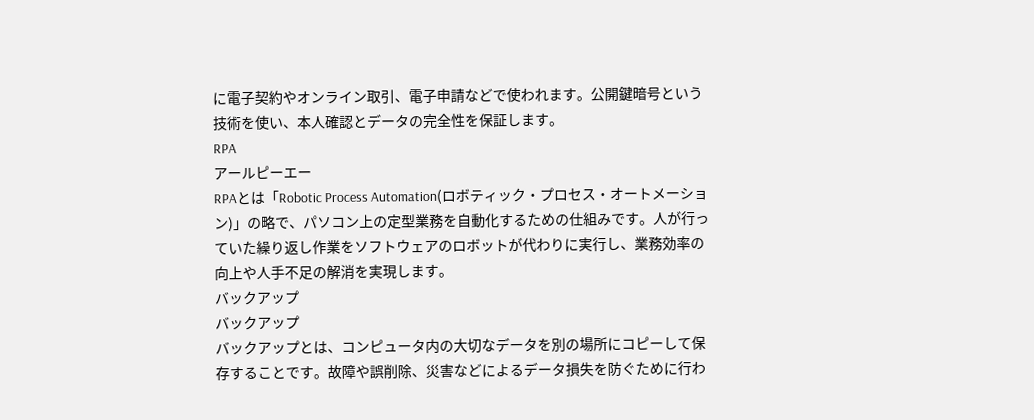に電子契約やオンライン取引、電子申請などで使われます。公開鍵暗号という技術を使い、本人確認とデータの完全性を保証します。
RPA
アールピーエー
RPAとは「Robotic Process Automation(ロボティック・プロセス・オートメーション)」の略で、パソコン上の定型業務を自動化するための仕組みです。人が行っていた繰り返し作業をソフトウェアのロボットが代わりに実行し、業務効率の向上や人手不足の解消を実現します。
バックアップ
バックアップ
バックアップとは、コンピュータ内の大切なデータを別の場所にコピーして保存することです。故障や誤削除、災害などによるデータ損失を防ぐために行わ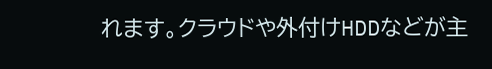れます。クラウドや外付けHDDなどが主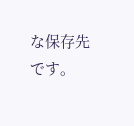な保存先です。